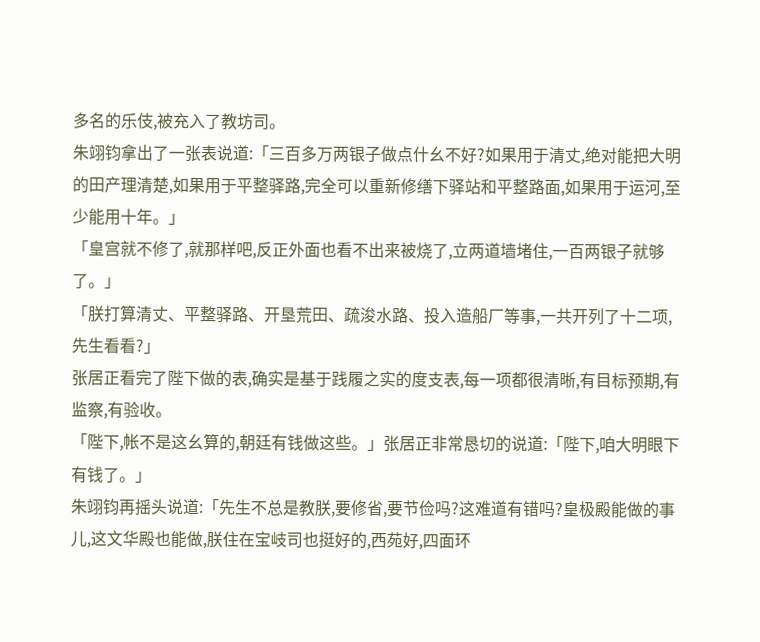多名的乐伎,被充入了教坊司。
朱翊钧拿出了一张表说道:「三百多万两银子做点什幺不好?如果用于清丈,绝对能把大明的田产理清楚,如果用于平整驿路,完全可以重新修缮下驿站和平整路面,如果用于运河,至少能用十年。」
「皇宫就不修了,就那样吧,反正外面也看不出来被烧了,立两道墙堵住,一百两银子就够了。」
「朕打算清丈、平整驿路、开垦荒田、疏浚水路、投入造船厂等事,一共开列了十二项,先生看看?」
张居正看完了陛下做的表,确实是基于践履之实的度支表,每一项都很清晰,有目标预期,有监察,有验收。
「陛下,帐不是这幺算的,朝廷有钱做这些。」张居正非常恳切的说道:「陛下,咱大明眼下有钱了。」
朱翊钧再摇头说道:「先生不总是教朕,要修省,要节俭吗?这难道有错吗?皇极殿能做的事儿,这文华殿也能做,朕住在宝岐司也挺好的,西苑好,四面环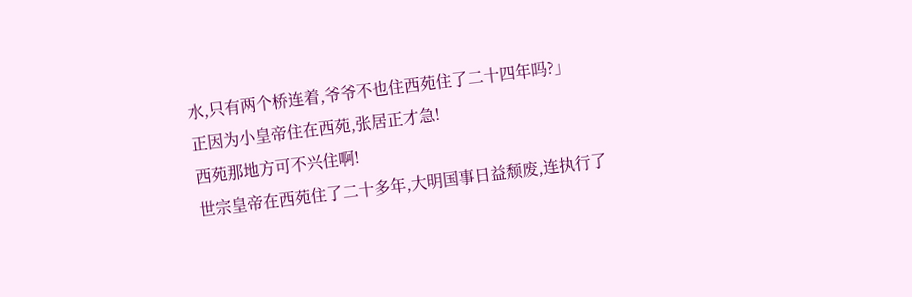水,只有两个桥连着,爷爷不也住西苑住了二十四年吗?」
正因为小皇帝住在西苑,张居正才急!
西苑那地方可不兴住啊!
世宗皇帝在西苑住了二十多年,大明国事日益颓废,连执行了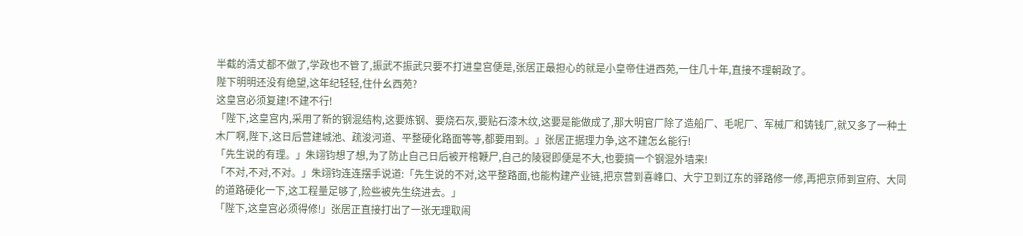半截的清丈都不做了,学政也不管了,振武不振武只要不打进皇宫便是,张居正最担心的就是小皇帝住进西苑,一住几十年,直接不理朝政了。
陛下明明还没有绝望,这年纪轻轻,住什幺西苑?
这皇宫必须复建!不建不行!
「陛下,这皇宫内,采用了新的钢混结构,这要炼钢、要烧石灰,要贴石漆木纹,这要是能做成了,那大明官厂除了造船厂、毛呢厂、军械厂和铸钱厂,就又多了一种土木厂啊,陛下,这日后营建城池、疏浚河道、平整硬化路面等等,都要用到。」张居正据理力争,这不建怎幺能行!
「先生说的有理。」朱翊钧想了想,为了防止自己日后被开棺鞭尸,自己的陵寝即便是不大,也要搞一个钢混外墙来!
「不对,不对,不对。」朱翊钧连连摆手说道:「先生说的不对,这平整路面,也能构建产业链,把京营到喜峰口、大宁卫到辽东的驿路修一修,再把京师到宣府、大同的道路硬化一下,这工程量足够了,险些被先生绕进去。」
「陛下,这皇宫必须得修!」张居正直接打出了一张无理取闹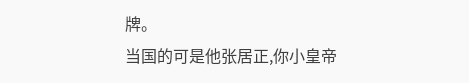牌。
当国的可是他张居正,你小皇帝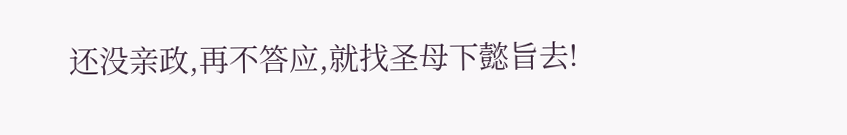还没亲政,再不答应,就找圣母下懿旨去!